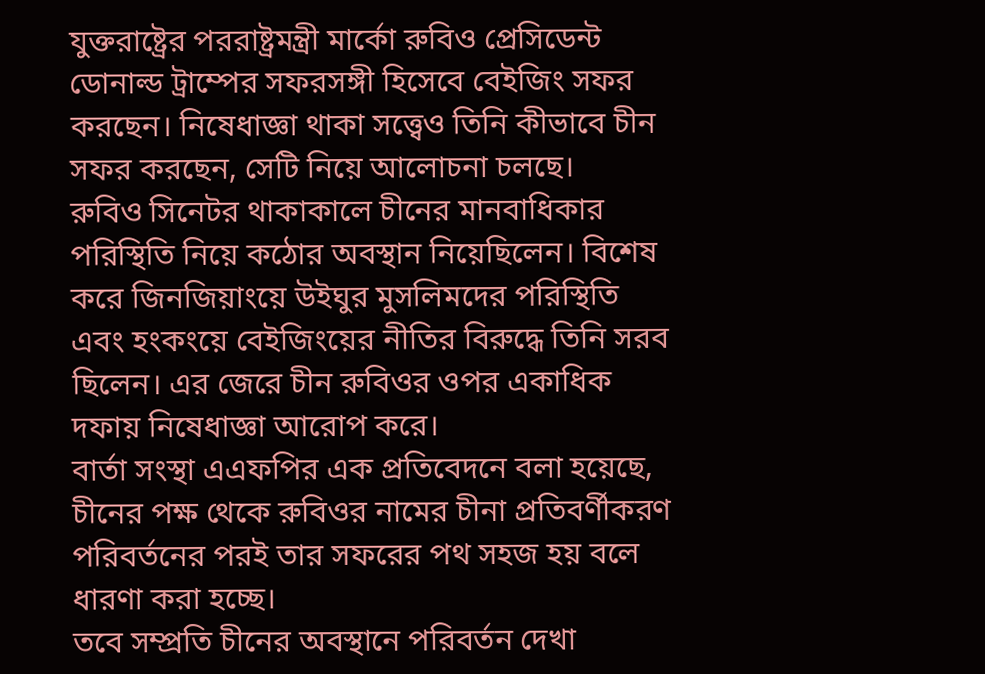যুক্তরাষ্ট্রের পররাষ্ট্রমন্ত্রী মার্কো রুবিও প্রেসিডেন্ট ডোনাল্ড ট্রাম্পের সফরসঙ্গী হিসেবে বেইজিং সফর করছেন। নিষেধাজ্ঞা থাকা সত্ত্বেও তিনি কীভাবে চীন সফর করছেন, সেটি নিয়ে আলোচনা চলছে।
রুবিও সিনেটর থাকাকালে চীনের মানবাধিকার পরিস্থিতি নিয়ে কঠোর অবস্থান নিয়েছিলেন। বিশেষ করে জিনজিয়াংয়ে উইঘুর মুসলিমদের পরিস্থিতি এবং হংকংয়ে বেইজিংয়ের নীতির বিরুদ্ধে তিনি সরব ছিলেন। এর জেরে চীন রুবিওর ওপর একাধিক দফায় নিষেধাজ্ঞা আরোপ করে।
বার্তা সংস্থা এএফপির এক প্রতিবেদনে বলা হয়েছে, চীনের পক্ষ থেকে রুবিওর নামের চীনা প্রতিবর্ণীকরণ পরিবর্তনের পরই তার সফরের পথ সহজ হয় বলে ধারণা করা হচ্ছে।
তবে সম্প্রতি চীনের অবস্থানে পরিবর্তন দেখা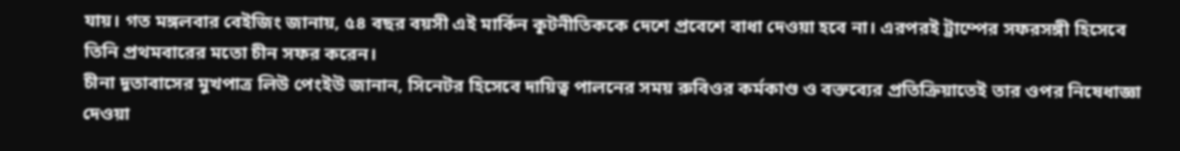যায়। গত মঙ্গলবার বেইজিং জানায়, ৫৪ বছর বয়সী এই মার্কিন কূটনীতিককে দেশে প্রবেশে বাধা দেওয়া হবে না। এরপরই ট্রাম্পের সফরসঙ্গী হিসেবে তিনি প্রথমবারের মতো চীন সফর করেন।
চীনা দূতাবাসের মুখপাত্র লিউ পেংইউ জানান, সিনেটর হিসেবে দায়িত্ব পালনের সময় রুবিওর কর্মকাণ্ড ও বক্তব্যের প্রতিক্রিয়াতেই তার ওপর নিষেধাজ্ঞা দেওয়া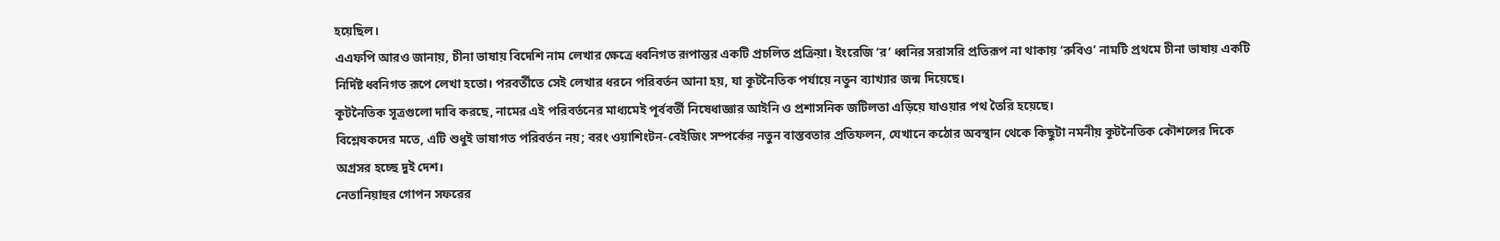হয়েছিল।
এএফপি আরও জানায়, চীনা ভাষায় বিদেশি নাম লেখার ক্ষেত্রে ধ্বনিগত রূপান্তর একটি প্রচলিত প্রক্রিয়া। ইংরেজি ‘র’ ধ্বনির সরাসরি প্রতিরূপ না থাকায় ‘রুবিও’ নামটি প্রথমে চীনা ভাষায় একটি নির্দিষ্ট ধ্বনিগত রূপে লেখা হতো। পরবর্তীতে সেই লেখার ধরনে পরিবর্তন আনা হয়, যা কূটনৈতিক পর্যায়ে নতুন ব্যাখ্যার জন্ম দিয়েছে।
কূটনৈতিক সূত্রগুলো দাবি করছে, নামের এই পরিবর্তনের মাধ্যমেই পূর্ববর্তী নিষেধাজ্ঞার আইনি ও প্রশাসনিক জটিলতা এড়িয়ে যাওয়ার পথ তৈরি হয়েছে।
বিশ্লেষকদের মতে, এটি শুধুই ভাষাগত পরিবর্তন নয়; বরং ওয়াশিংটন-বেইজিং সম্পর্কের নতুন বাস্তবতার প্রতিফলন, যেখানে কঠোর অবস্থান থেকে কিছুটা নমনীয় কূটনৈতিক কৌশলের দিকে অগ্রসর হচ্ছে দুই দেশ।
নেতানিয়াহুর গোপন সফরের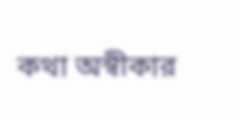কথা অস্বীকার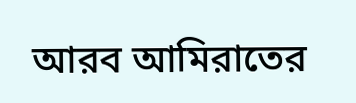আরব আমিরাতের